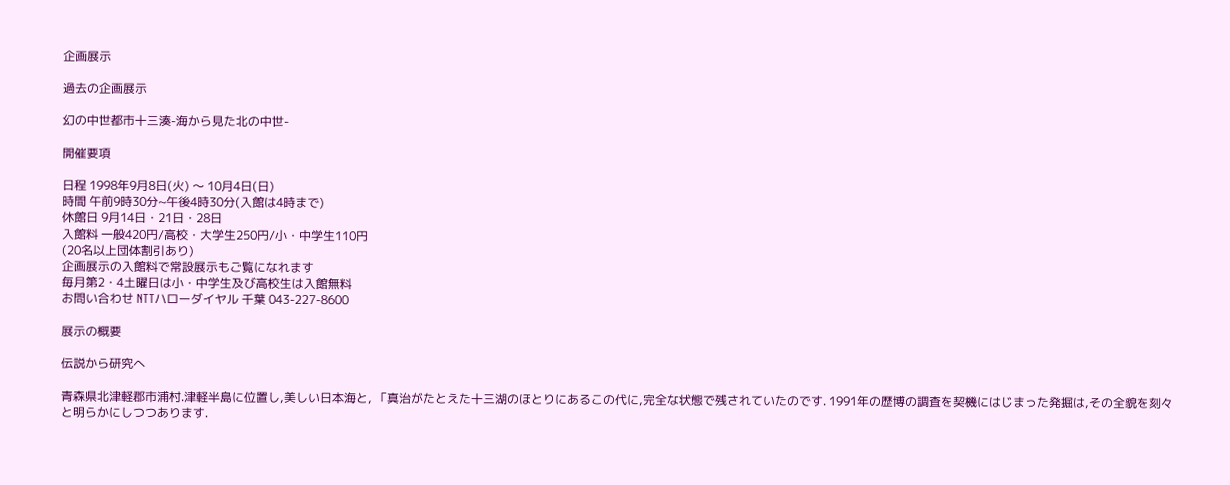企画展示

過去の企画展示

幻の中世都市十三湊-海から見た北の中世-

開催要項

日程 1998年9月8日(火) 〜 10月4日(日)
時間 午前9時30分~午後4時30分(入館は4時まで)
休館日 9月14日・21日・28日
入館料 一般420円/高校・大学生250円/小・中学生110円
(20名以上団体割引あり)
企画展示の入館料で常設展示もご覧になれます
毎月第2・4土曜日は小・中学生及び高校生は入館無料
お問い合わせ NTTハローダイヤル 千葉 043-227-8600

展示の概要

伝説から研究へ

青森県北津軽郡市浦村.津軽半島に位置し,美しい日本海と, 「真治がたとえた十三湖のほとりにあるこの代に,完全な状態で残されていたのです. 1991年の歴博の調査を契機にはじまった発掘は,その全貌を刻々と明らかにしつつあります.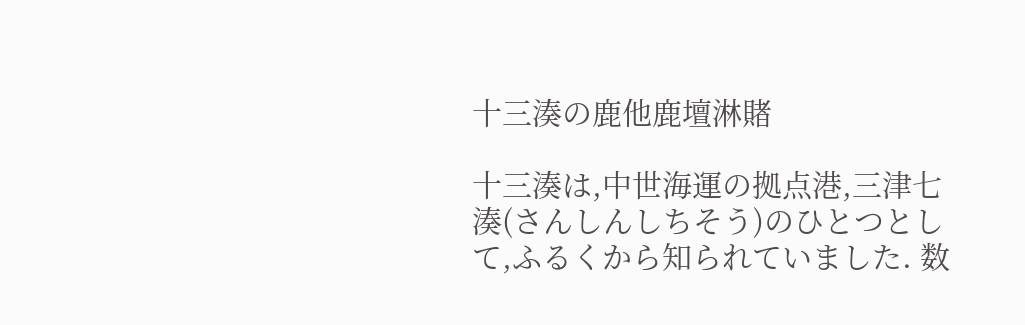十三湊の鹿他鹿壇淋賭

十三湊は,中世海運の拠点港,三津七湊(さんしんしちそう)のひとつとして,ふるくから知られていました. 数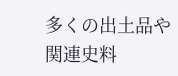多くの出土品や関連史料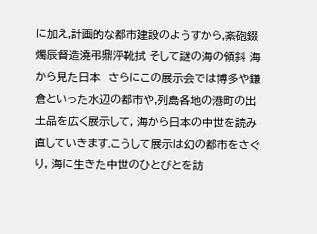に加え,計画的な都市建設のようすから,紊砲錣燭辰督造澆弔鼎泙靴拭 そして謎の海の領斜 海から見た日本  さらにこの展示会では博多や鎌倉といった水辺の都市や,列島各地の港町の出土品を広く展示して, 海から日本の中世を読み直していきます.こうして展示は幻の都市をさぐり, 海に生きた中世のひとびとを訪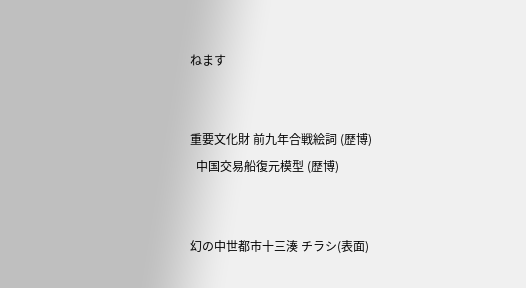ねます


重要文化財 前九年合戦絵詞 (歴博)
  中国交易船復元模型 (歴博)


幻の中世都市十三湊 チラシ(表面)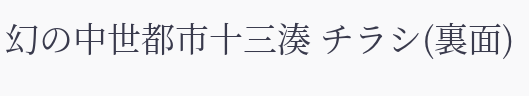幻の中世都市十三湊 チラシ(裏面)